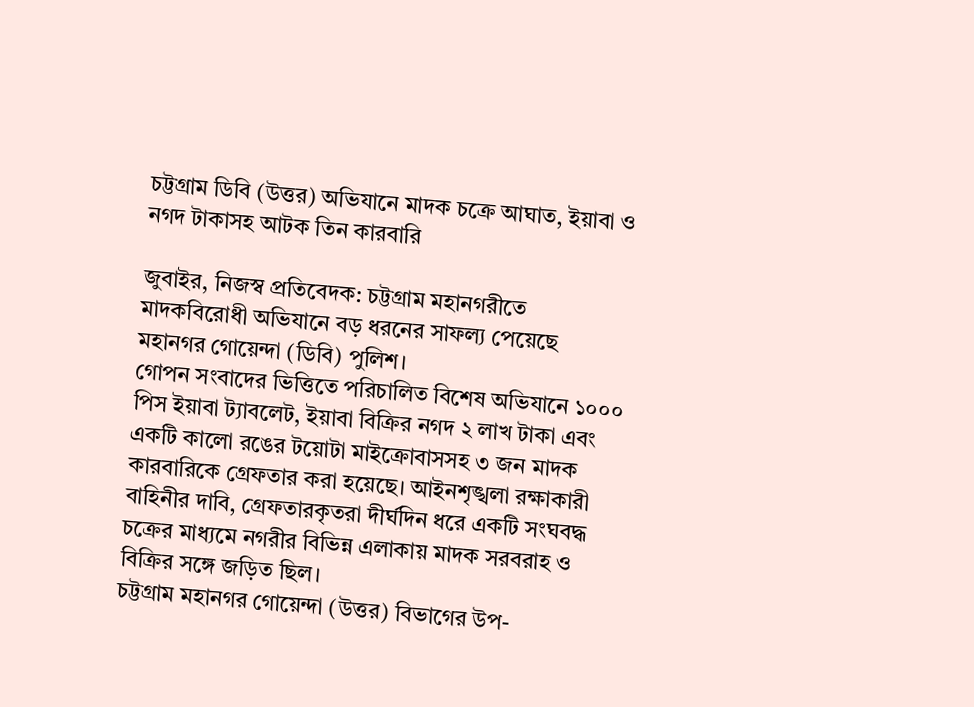চট্টগ্রাম ডিবি (উত্তর) অভিযানে মাদক চক্রে আঘাত, ইয়াবা ও নগদ টাকাসহ আটক তিন কারবারি

জুবাইর, নিজস্ব প্রতিবেদক: চট্টগ্রাম মহানগরীতে মাদকবিরোধী অভিযানে বড় ধরনের সাফল্য পেয়েছে মহানগর গোয়েন্দা (ডিবি) পুলিশ।
গোপন সংবাদের ভিত্তিতে পরিচালিত বিশেষ অভিযানে ১০০০ পিস ইয়াবা ট্যাবলেট, ইয়াবা বিক্রির নগদ ২ লাখ টাকা এবং একটি কালো রঙের টয়োটা মাইক্রোবাসসহ ৩ জন মাদক কারবারিকে গ্রেফতার করা হয়েছে। আইনশৃঙ্খলা রক্ষাকারী বাহিনীর দাবি, গ্রেফতারকৃতরা দীর্ঘদিন ধরে একটি সংঘবদ্ধ চক্রের মাধ্যমে নগরীর বিভিন্ন এলাকায় মাদক সরবরাহ ও বিক্রির সঙ্গে জড়িত ছিল।
চট্টগ্রাম মহানগর গোয়েন্দা (উত্তর) বিভাগের উপ-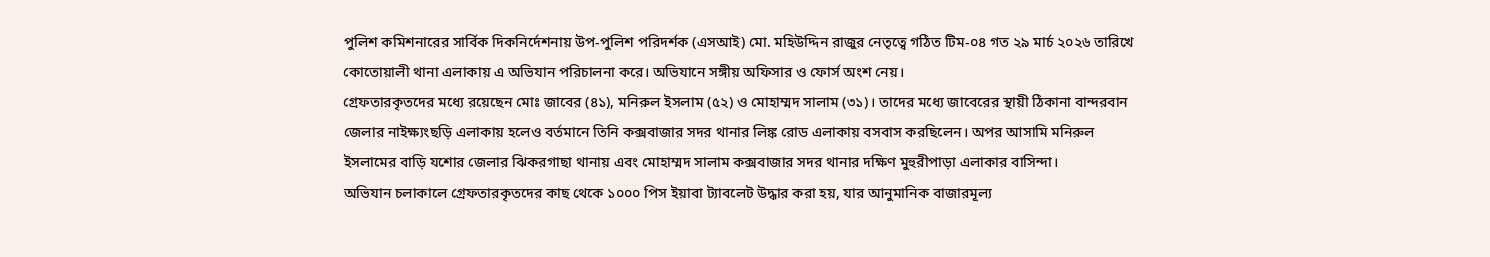পুলিশ কমিশনারের সার্বিক দিকনির্দেশনায় উপ-পুলিশ পরিদর্শক (এসআই) মো. মহিউদ্দিন রাজুর নেতৃত্বে গঠিত টিম-০৪ গত ২৯ মার্চ ২০২৬ তারিখে কোতোয়ালী থানা এলাকায় এ অভিযান পরিচালনা করে। অভিযানে সঙ্গীয় অফিসার ও ফোর্স অংশ নেয়।
গ্রেফতারকৃতদের মধ্যে রয়েছেন মোঃ জাবের (৪১), মনিরুল ইসলাম (৫২) ও মোহাম্মদ সালাম (৩১)। তাদের মধ্যে জাবেরের স্থায়ী ঠিকানা বান্দরবান জেলার নাইক্ষ্যংছড়ি এলাকায় হলেও বর্তমানে তিনি কক্সবাজার সদর থানার লিঙ্ক রোড এলাকায় বসবাস করছিলেন। অপর আসামি মনিরুল ইসলামের বাড়ি যশোর জেলার ঝিকরগাছা থানায় এবং মোহাম্মদ সালাম কক্সবাজার সদর থানার দক্ষিণ মুহুরীপাড়া এলাকার বাসিন্দা।
অভিযান চলাকালে গ্রেফতারকৃতদের কাছ থেকে ১০০০ পিস ইয়াবা ট্যাবলেট উদ্ধার করা হয়, যার আনুমানিক বাজারমূল্য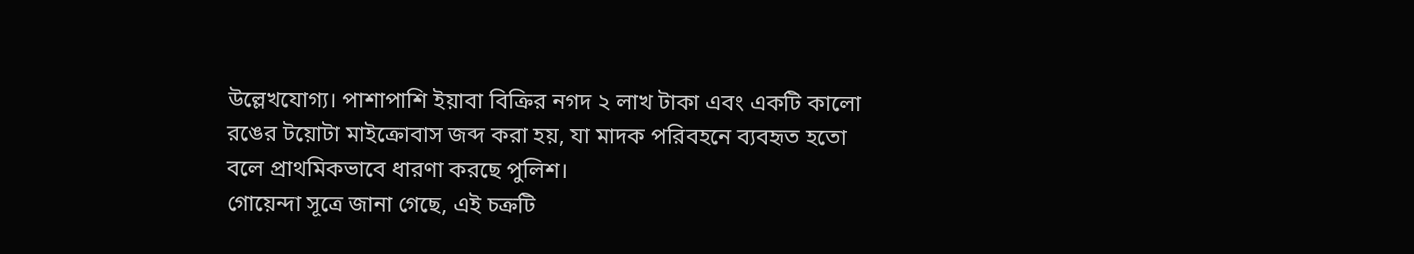উল্লেখযোগ্য। পাশাপাশি ইয়াবা বিক্রির নগদ ২ লাখ টাকা এবং একটি কালো রঙের টয়োটা মাইক্রোবাস জব্দ করা হয়, যা মাদক পরিবহনে ব্যবহৃত হতো বলে প্রাথমিকভাবে ধারণা করছে পুলিশ।
গোয়েন্দা সূত্রে জানা গেছে, এই চক্রটি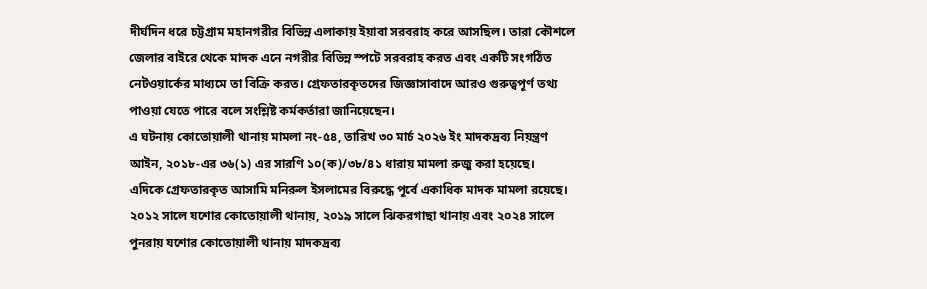দীর্ঘদিন ধরে চট্টগ্রাম মহানগরীর বিভিন্ন এলাকায় ইয়াবা সরবরাহ করে আসছিল। তারা কৌশলে জেলার বাইরে থেকে মাদক এনে নগরীর বিভিন্ন স্পটে সরবরাহ করত এবং একটি সংগঠিত নেটওয়ার্কের মাধ্যমে তা বিক্রি করত। গ্রেফতারকৃতদের জিজ্ঞাসাবাদে আরও গুরুত্বপূর্ণ তথ্য পাওয়া যেতে পারে বলে সংশ্লিষ্ট কর্মকর্তারা জানিয়েছেন।
এ ঘটনায় কোতোয়ালী থানায় মামলা নং-৫৪, তারিখ ৩০ মার্চ ২০২৬ ইং মাদকদ্রব্য নিয়ন্ত্রণ আইন, ২০১৮-এর ৩৬(১) এর সারণি ১০(ক)/৩৮/৪১ ধারায় মামলা রুজু করা হয়েছে।
এদিকে গ্রেফতারকৃত আসামি মনিরুল ইসলামের বিরুদ্ধে পূর্বে একাধিক মাদক মামলা রয়েছে। ২০১২ সালে যশোর কোতোয়ালী থানায়, ২০১৯ সালে ঝিকরগাছা থানায় এবং ২০২৪ সালে পুনরায় যশোর কোতোয়ালী থানায় মাদকদ্রব্য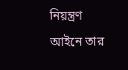নিয়ন্ত্রণ আইনে তার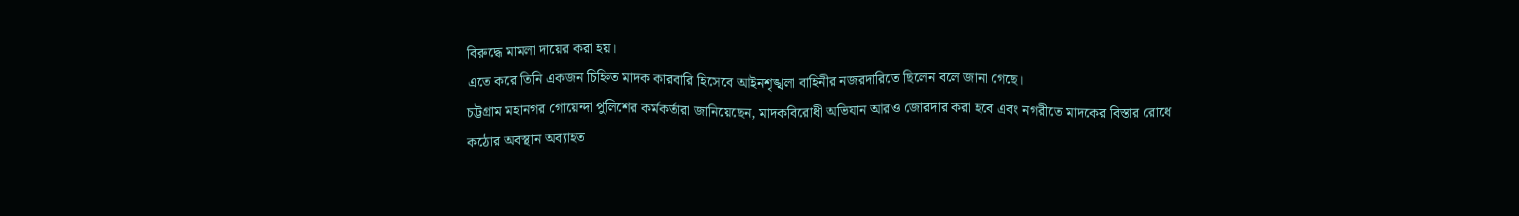বিরুদ্ধে মামলা দায়ের করা হয়।
এতে করে তিনি একজন চিহ্নিত মাদক কারবারি হিসেবে আইনশৃঙ্খলা বাহিনীর নজরদারিতে ছিলেন বলে জানা গেছে।
চট্টগ্রাম মহানগর গোয়েন্দা পুলিশের কর্মকর্তারা জানিয়েছেন, মাদকবিরোধী অভিযান আরও জোরদার করা হবে এবং নগরীতে মাদকের বিস্তার রোধে কঠোর অবস্থান অব্যাহত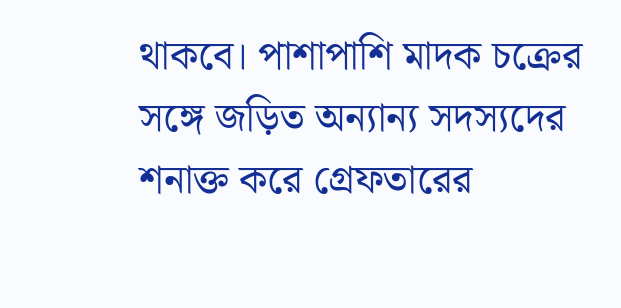থাকবে। পাশাপাশি মাদক চক্রের সঙ্গে জড়িত অন্যান্য সদস্যদের শনাক্ত করে গ্রেফতারের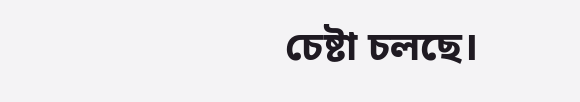চেষ্টা চলছে।